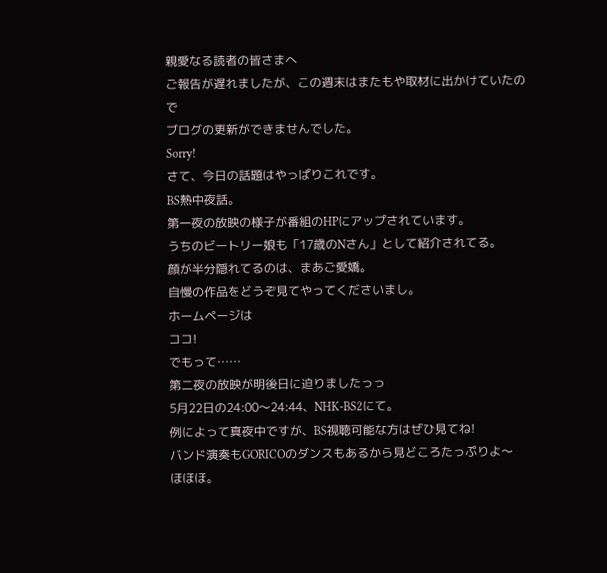親愛なる読者の皆さまへ
ご報告が遅れましたが、この週末はまたもや取材に出かけていたので
ブログの更新ができませんでした。
Sorry!
さて、今日の話題はやっぱりこれです。
BS熱中夜話。
第一夜の放映の様子が番組のHPにアップされています。
うちのビートリー娘も「17歳のNさん」として紹介されてる。
顔が半分隠れてるのは、まあご愛嬌。
自慢の作品をどうぞ見てやってくださいまし。
ホームページは
ココ!
でもって……
第二夜の放映が明後日に迫りましたっっ
5月22日の24:00〜24:44、NHK-BS2にて。
例によって真夜中ですが、BS視聴可能な方はぜひ見てね!
バンド演奏もGORICOのダンスもあるから見どころたっぷりよ〜
ほほほ。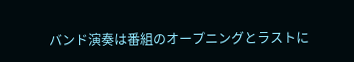バンド演奏は番組のオープニングとラストに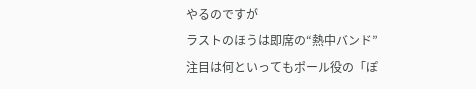やるのですが
ラストのほうは即席の“熱中バンド”
注目は何といってもポール役の「ぽ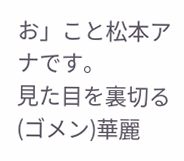お」こと松本アナです。
見た目を裏切る(ゴメン)華麗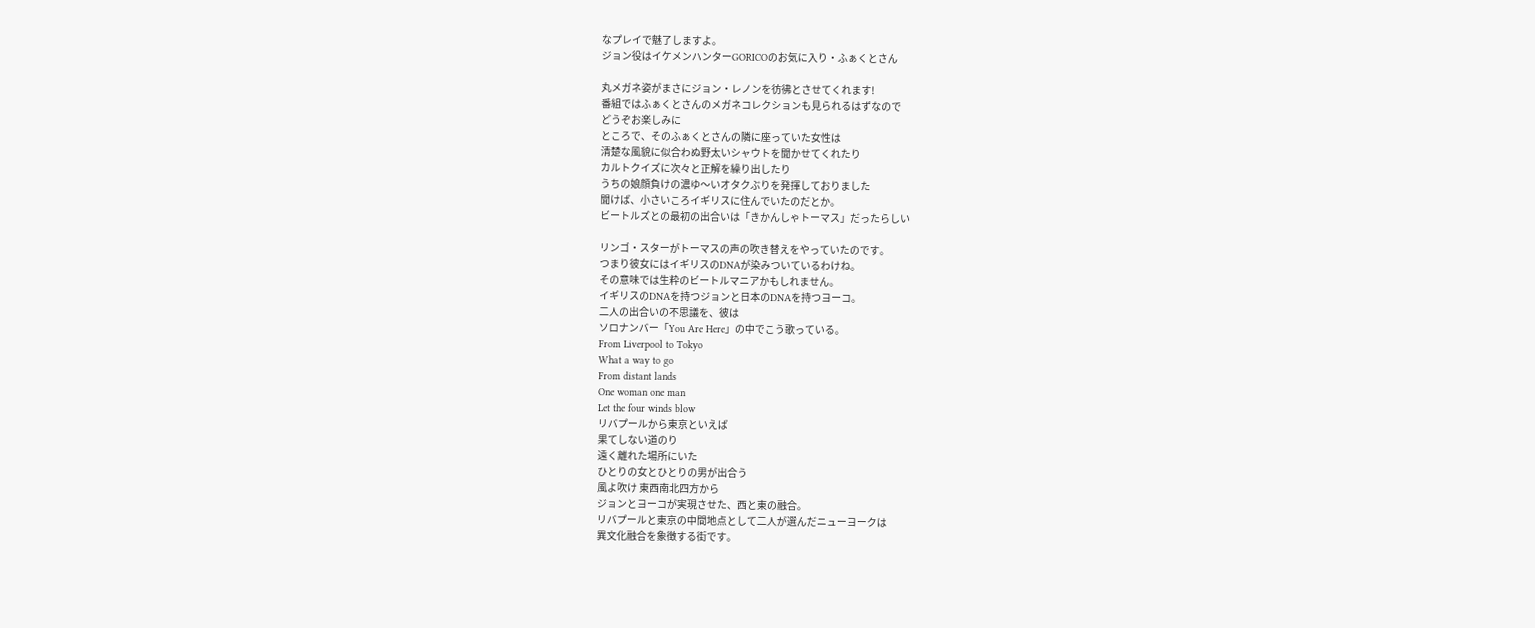なプレイで魅了しますよ。
ジョン役はイケメンハンターGORICOのお気に入り・ふぁくとさん

丸メガネ姿がまさにジョン・レノンを彷彿とさせてくれます!
番組ではふぁくとさんのメガネコレクションも見られるはずなので
どうぞお楽しみに
ところで、そのふぁくとさんの隣に座っていた女性は
清楚な風貌に似合わぬ野太いシャウトを聞かせてくれたり
カルトクイズに次々と正解を繰り出したり
うちの娘顔負けの濃ゆ〜いオタクぶりを発揮しておりました
聞けば、小さいころイギリスに住んでいたのだとか。
ビートルズとの最初の出合いは「きかんしゃトーマス」だったらしい

リンゴ・スターがトーマスの声の吹き替えをやっていたのです。
つまり彼女にはイギリスのDNAが染みついているわけね。
その意味では生粋のビートルマニアかもしれません。
イギリスのDNAを持つジョンと日本のDNAを持つヨーコ。
二人の出合いの不思議を、彼は
ソロナンバー「You Are Here」の中でこう歌っている。
From Liverpool to Tokyo
What a way to go
From distant lands
One woman one man
Let the four winds blow
リバプールから東京といえば
果てしない道のり
遠く離れた場所にいた
ひとりの女とひとりの男が出合う
風よ吹け 東西南北四方から
ジョンとヨーコが実現させた、西と東の融合。
リバプールと東京の中間地点として二人が選んだニューヨークは
異文化融合を象徴する街です。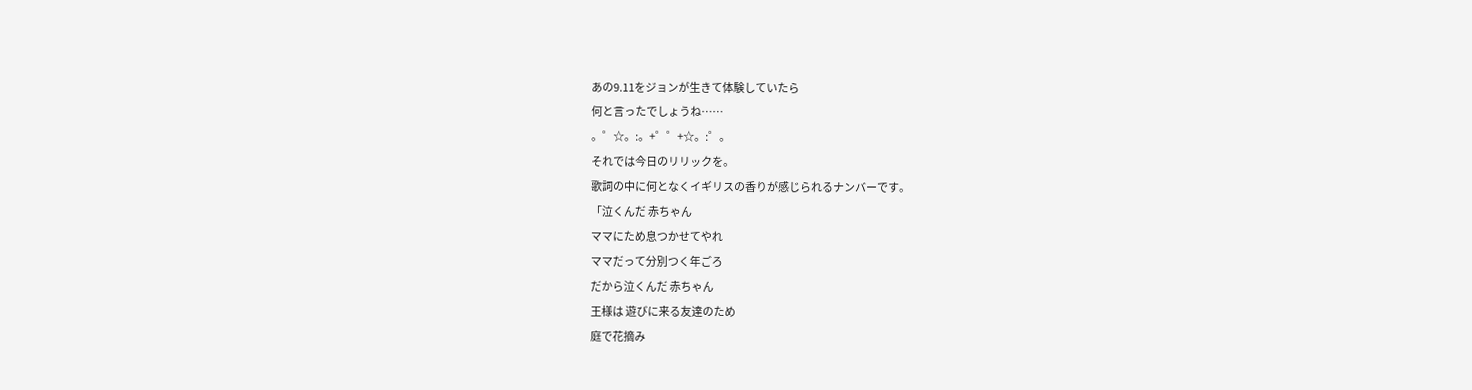あの9.11をジョンが生きて体験していたら
何と言ったでしょうね……
。゜☆。:。+゜゜+☆。:゜。
それでは今日のリリックを。
歌詞の中に何となくイギリスの香りが感じられるナンバーです。
「泣くんだ 赤ちゃん
ママにため息つかせてやれ
ママだって分別つく年ごろ
だから泣くんだ 赤ちゃん
王様は 遊びに来る友達のため
庭で花摘み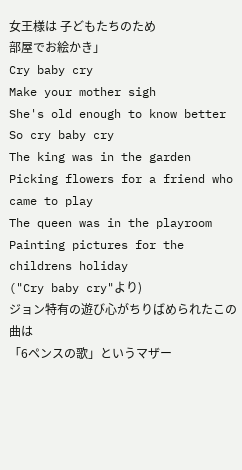女王様は 子どもたちのため
部屋でお絵かき」
Cry baby cry
Make your mother sigh
She's old enough to know better
So cry baby cry
The king was in the garden
Picking flowers for a friend who came to play
The queen was in the playroom
Painting pictures for the childrens holiday
("Cry baby cry"より)
ジョン特有の遊び心がちりばめられたこの曲は
「6ペンスの歌」というマザー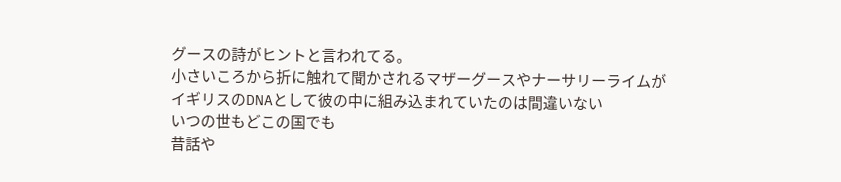グースの詩がヒントと言われてる。
小さいころから折に触れて聞かされるマザーグースやナーサリーライムが
イギリスのDNAとして彼の中に組み込まれていたのは間違いない
いつの世もどこの国でも
昔話や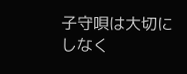子守唄は大切にしなく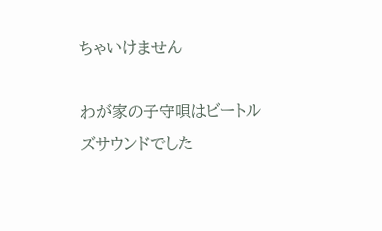ちゃいけません

わが家の子守唄はビートルズサウンドでした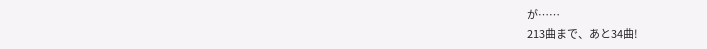が……
213曲まで、あと34曲!